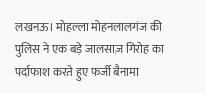लखनऊ। मोहल्ला मोहनलालगंज की पुलिस ने एक बड़े जालसाज़ गिरोह का पर्दाफाश करते हुए फर्जी बैनामा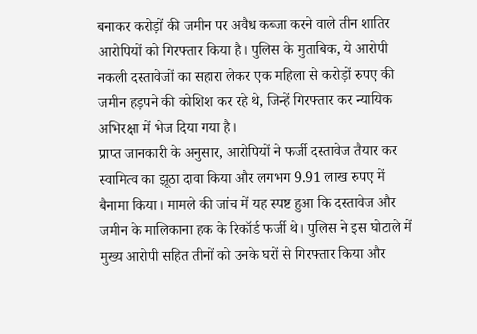बनाकर करोड़ों की जमीन पर अवैध कब्जा करने वाले तीन शातिर आरोपियों को गिरफ्तार किया है। पुलिस के मुताबिक, ये आरोपी नकली दस्तावेजों का सहारा लेकर एक महिला से करोड़ों रुपए की जमीन हड़पने की कोशिश कर रहे थे, जिन्हें गिरफ्तार कर न्यायिक अभिरक्षा में भेज दिया गया है।
प्राप्त जानकारी के अनुसार, आरोपियों ने फर्जी दस्तावेज तैयार कर स्वामित्व का झूठा दावा किया और लगभग 9.91 लाख रुपए में बैनामा किया। मामले की जांच में यह स्पष्ट हुआ कि दस्तावेज और जमीन के मालिकाना हक के रिकॉर्ड फर्जी थे। पुलिस ने इस घोटाले में मुख्य आरोपी सहित तीनों को उनके घरों से गिरफ्तार किया और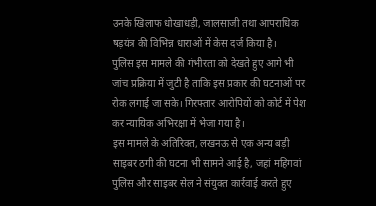उनके खिलाफ धोखाधड़ी, जालसाजी तथा आपराधिक षड़यंत्र की विभिन्न धाराओं में केस दर्ज किया है।
पुलिस इस मामले की गंभीरता को देखते हुए आगे भी जांच प्रक्रिया में जुटी है ताकि इस प्रकार की घटनाओं पर रोक लगाई जा सके। गिरफ्तार आरोपियों को कोर्ट में पेश कर न्यायिक अभिरक्षा में भेजा गया है।
इस मामले के अतिरिक्त, लखनऊ से एक अन्य बड़ी साइबर ठगी की घटना भी सामने आई है, जहां महिगवां पुलिस और साइबर सेल ने संयुक्त कार्रवाई करते हुए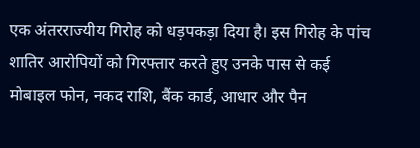एक अंतरराज्यीय गिरोह को धड़पकड़ा दिया है। इस गिरोह के पांच शातिर आरोपियों को गिरफ्तार करते हुए उनके पास से कई मोबाइल फोन, नकद राशि, बैंक कार्ड, आधार और पैन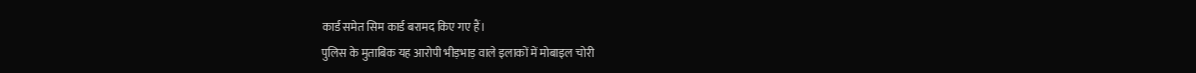कार्ड समेत सिम कार्ड बरामद किए गए हैं।
पुलिस के मुताबिक यह आरोपी भीड़भाड़ वाले इलाकों में मोबाइल चोरी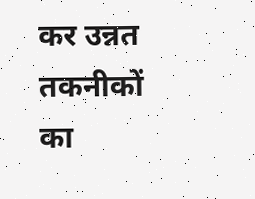कर उन्नत तकनीकों का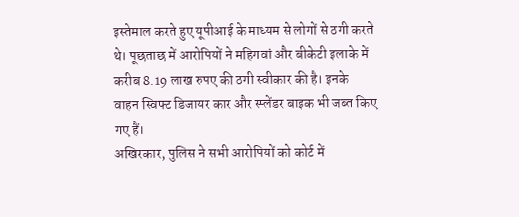इस्तेमाल करते हुए यूपीआई के माध्यम से लोगों से ठगी करते थे। पूछताछ में आरोपियों ने महिगवां और बीकेटी इलाके में करीब 8.19 लाख रुपए की ठगी स्वीकार की है। इनके वाहन स्विफ्ट डिजायर कार और स्प्लेंडर बाइक भी जब्त किए गए हैं।
अखिरकार, पुलिस ने सभी आरोपियों को कोर्ट में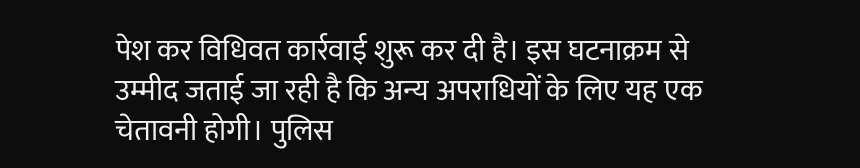पेश कर विधिवत कार्रवाई शुरू कर दी है। इस घटनाक्रम से उम्मीद जताई जा रही है कि अन्य अपराधियों के लिए यह एक चेतावनी होगी। पुलिस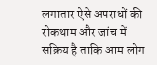लगातार ऐसे अपराधों की रोकथाम और जांच में सक्रिय है ताकि आम लोग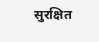सुरक्षित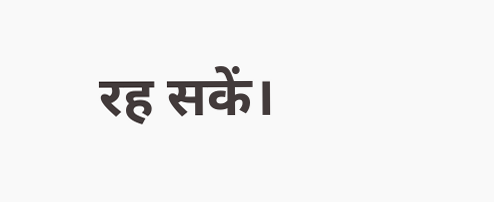रह सकें।